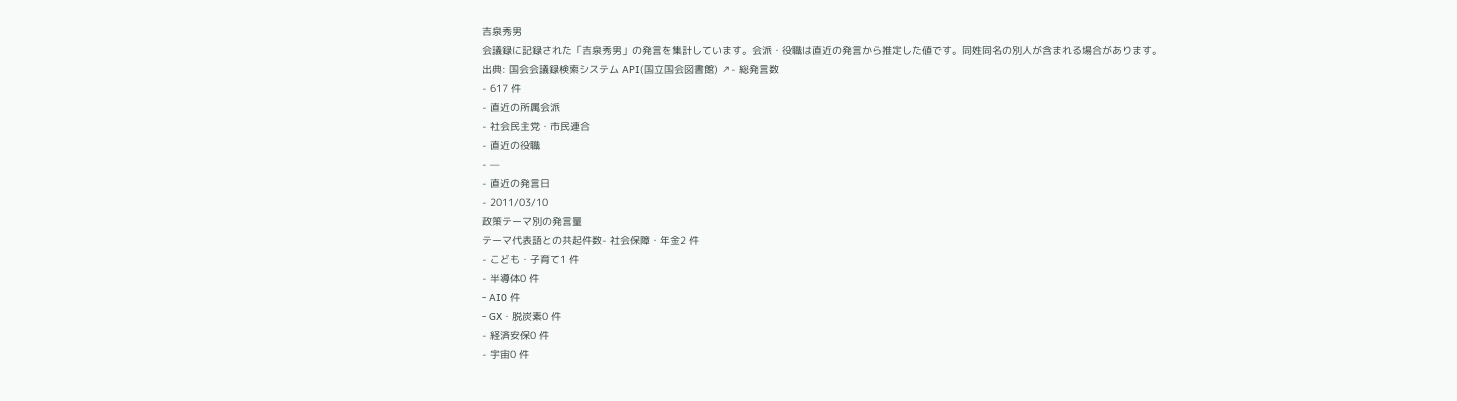吉泉秀男
会議録に記録された「吉泉秀男」の発言を集計しています。会派・役職は直近の発言から推定した値です。同姓同名の別人が含まれる場合があります。
出典: 国会会議録検索システム API(国立国会図書館) ↗- 総発言数
- 617 件
- 直近の所属会派
- 社会民主党・市民連合
- 直近の役職
- —
- 直近の発言日
- 2011/03/10
政策テーマ別の発言量
テーマ代表語との共起件数- 社会保障・年金2 件
- こども・子育て1 件
- 半導体0 件
- AI0 件
- GX・脱炭素0 件
- 経済安保0 件
- 宇宙0 件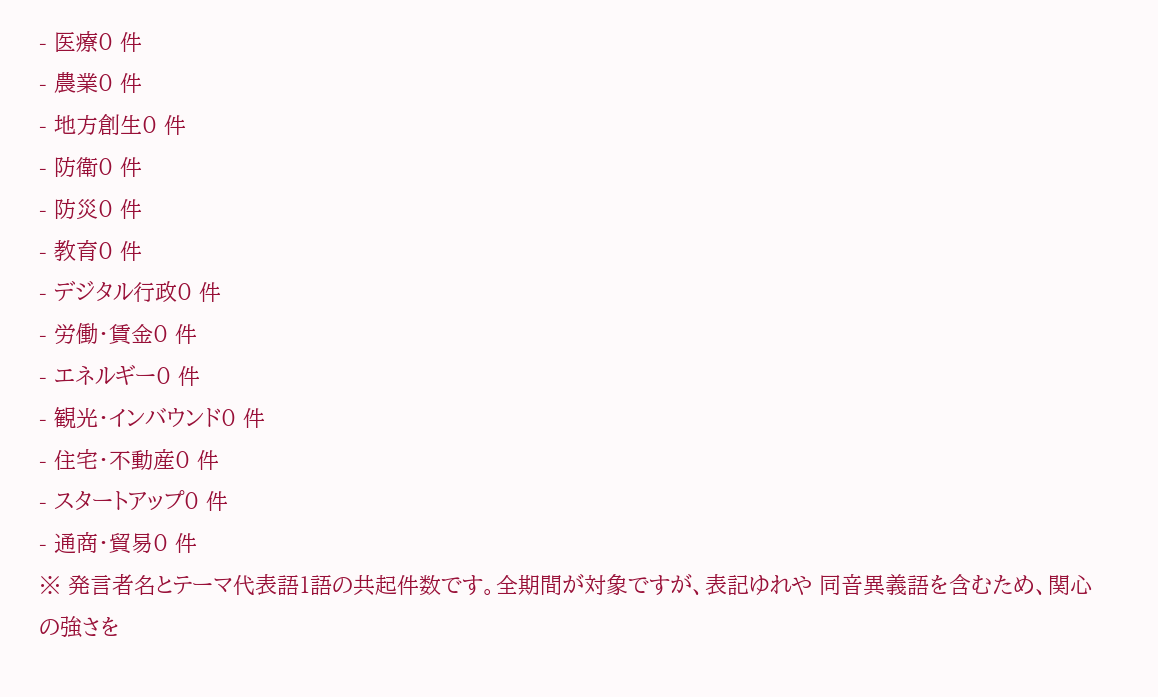- 医療0 件
- 農業0 件
- 地方創生0 件
- 防衛0 件
- 防災0 件
- 教育0 件
- デジタル行政0 件
- 労働・賃金0 件
- エネルギー0 件
- 観光・インバウンド0 件
- 住宅・不動産0 件
- スタートアップ0 件
- 通商・貿易0 件
※ 発言者名とテーマ代表語1語の共起件数です。全期間が対象ですが、表記ゆれや 同音異義語を含むため、関心の強さを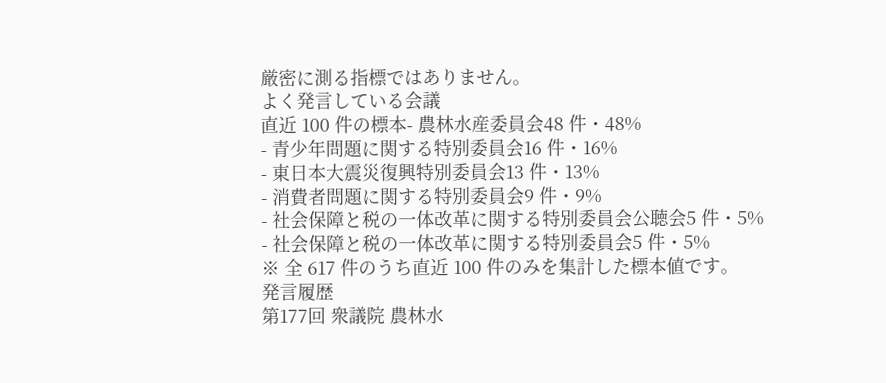厳密に測る指標ではありません。
よく発言している会議
直近 100 件の標本- 農林水産委員会48 件・48%
- 青少年問題に関する特別委員会16 件・16%
- 東日本大震災復興特別委員会13 件・13%
- 消費者問題に関する特別委員会9 件・9%
- 社会保障と税の一体改革に関する特別委員会公聴会5 件・5%
- 社会保障と税の一体改革に関する特別委員会5 件・5%
※ 全 617 件のうち直近 100 件のみを集計した標本値です。
発言履歴
第177回 衆議院 農林水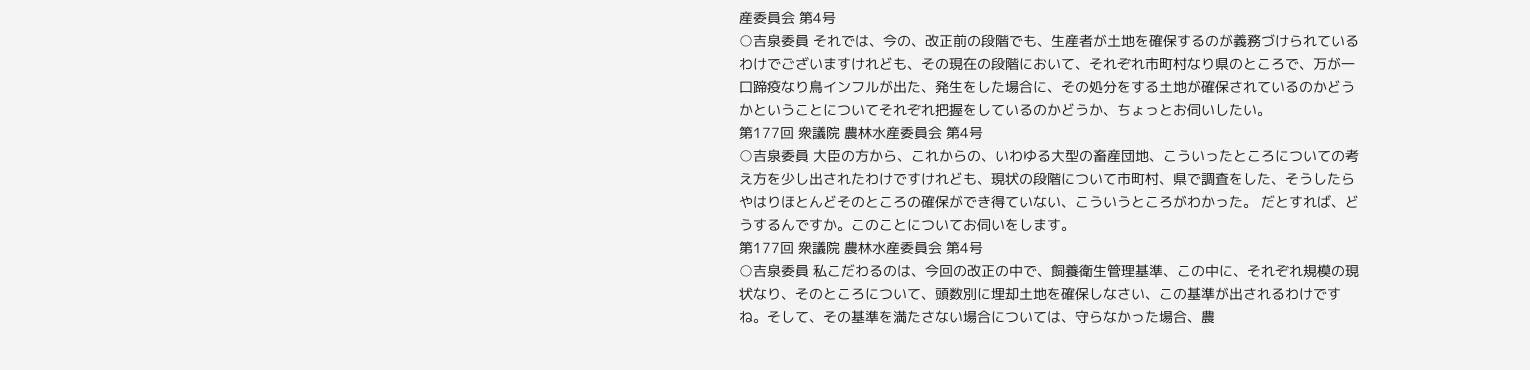産委員会 第4号
○吉泉委員 それでは、今の、改正前の段階でも、生産者が土地を確保するのが義務づけられているわけでございますけれども、その現在の段階において、それぞれ市町村なり県のところで、万が一口蹄疫なり鳥インフルが出た、発生をした場合に、その処分をする土地が確保されているのかどうかということについてそれぞれ把握をしているのかどうか、ちょっとお伺いしたい。
第177回 衆議院 農林水産委員会 第4号
○吉泉委員 大臣の方から、これからの、いわゆる大型の畜産団地、こういったところについての考え方を少し出されたわけですけれども、現状の段階について市町村、県で調査をした、そうしたらやはりほとんどそのところの確保ができ得ていない、こういうところがわかった。 だとすれば、どうするんですか。このことについてお伺いをします。
第177回 衆議院 農林水産委員会 第4号
○吉泉委員 私こだわるのは、今回の改正の中で、飼養衛生管理基準、この中に、それぞれ規模の現状なり、そのところについて、頭数別に埋却土地を確保しなさい、この基準が出されるわけですね。そして、その基準を満たさない場合については、守らなかった場合、農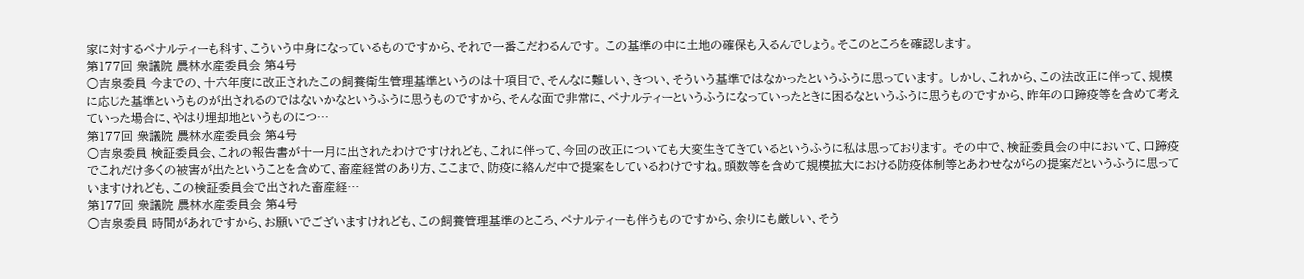家に対するペナルティーも科す、こういう中身になっているものですから、それで一番こだわるんです。 この基準の中に土地の確保も入るんでしょう。そこのところを確認します。
第177回 衆議院 農林水産委員会 第4号
○吉泉委員 今までの、十六年度に改正されたこの飼養衛生管理基準というのは十項目で、そんなに難しい、きつい、そういう基準ではなかったというふうに思っています。 しかし、これから、この法改正に伴って、規模に応じた基準というものが出されるのではないかなというふうに思うものですから、そんな面で非常に、ペナルティーというふうになっていったときに困るなというふうに思うものですから、昨年の口蹄疫等を含めて考えていった場合に、やはり埋却地というものにつ…
第177回 衆議院 農林水産委員会 第4号
○吉泉委員 検証委員会、これの報告書が十一月に出されたわけですけれども、これに伴って、今回の改正についても大変生きてきているというふうに私は思っております。 その中で、検証委員会の中において、口蹄疫でこれだけ多くの被害が出たということを含めて、畜産経営のあり方、ここまで、防疫に絡んだ中で提案をしているわけですね。頭数等を含めて規模拡大における防疫体制等とあわせながらの提案だというふうに思っていますけれども、この検証委員会で出された畜産経…
第177回 衆議院 農林水産委員会 第4号
○吉泉委員 時間があれですから、お願いでございますけれども、この飼養管理基準のところ、ペナルティーも伴うものですから、余りにも厳しい、そう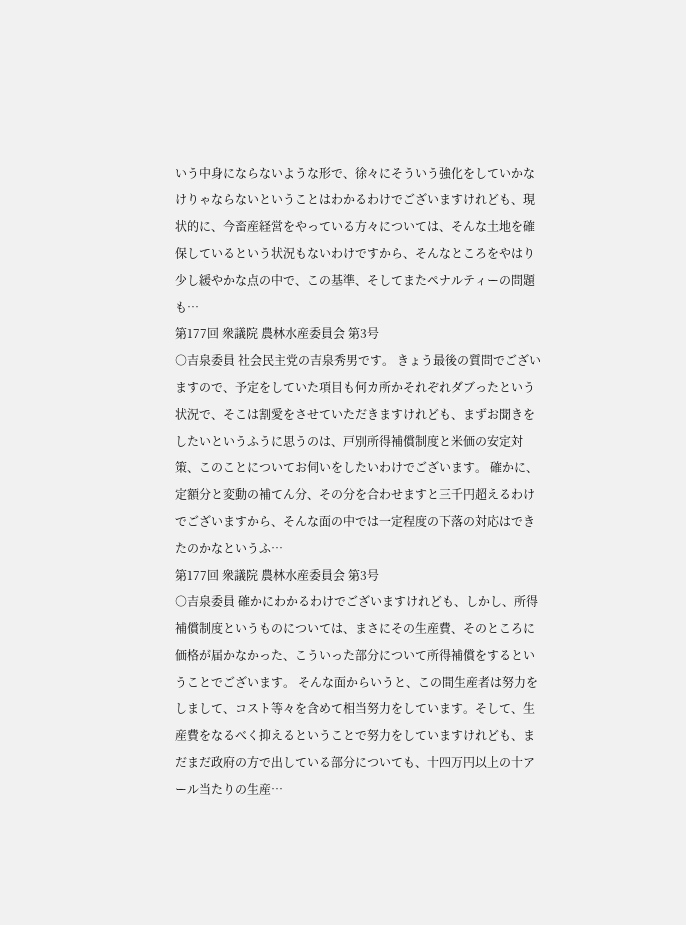いう中身にならないような形で、徐々にそういう強化をしていかなけりゃならないということはわかるわけでございますけれども、現状的に、今畜産経営をやっている方々については、そんな土地を確保しているという状況もないわけですから、そんなところをやはり少し緩やかな点の中で、この基準、そしてまたペナルティーの問題も…
第177回 衆議院 農林水産委員会 第3号
○吉泉委員 社会民主党の吉泉秀男です。 きょう最後の質問でございますので、予定をしていた項目も何カ所かそれぞれダブったという状況で、そこは割愛をさせていただきますけれども、まずお聞きをしたいというふうに思うのは、戸別所得補償制度と米価の安定対策、このことについてお伺いをしたいわけでございます。 確かに、定額分と変動の補てん分、その分を合わせますと三千円超えるわけでございますから、そんな面の中では一定程度の下落の対応はできたのかなというふ…
第177回 衆議院 農林水産委員会 第3号
○吉泉委員 確かにわかるわけでございますけれども、しかし、所得補償制度というものについては、まさにその生産費、そのところに価格が届かなかった、こういった部分について所得補償をするということでございます。 そんな面からいうと、この間生産者は努力をしまして、コスト等々を含めて相当努力をしています。そして、生産費をなるべく抑えるということで努力をしていますけれども、まだまだ政府の方で出している部分についても、十四万円以上の十アール当たりの生産…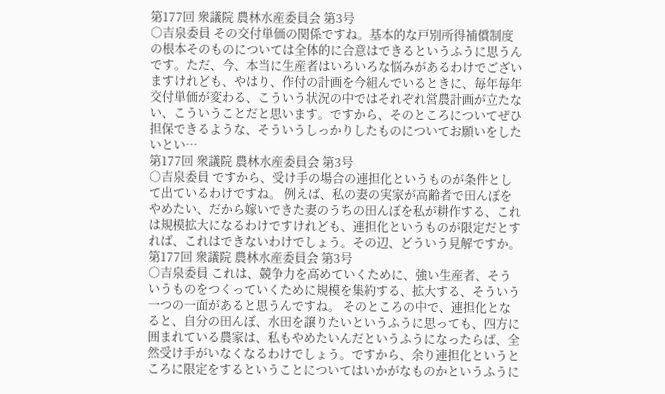第177回 衆議院 農林水産委員会 第3号
○吉泉委員 その交付単価の関係ですね。基本的な戸別所得補償制度の根本そのものについては全体的に合意はできるというふうに思うんです。ただ、今、本当に生産者はいろいろな悩みがあるわけでございますけれども、やはり、作付の計画を今組んでいるときに、毎年毎年交付単価が変わる、こういう状況の中ではそれぞれ営農計画が立たない、こういうことだと思います。ですから、そのところについてぜひ担保できるような、そういうしっかりしたものについてお願いをしたいとい…
第177回 衆議院 農林水産委員会 第3号
○吉泉委員 ですから、受け手の場合の連担化というものが条件として出ているわけですね。 例えば、私の妻の実家が高齢者で田んぼをやめたい、だから嫁いできた妻のうちの田んぼを私が耕作する、これは規模拡大になるわけですけれども、連担化というものが限定だとすれば、これはできないわけでしょう。その辺、どういう見解ですか。
第177回 衆議院 農林水産委員会 第3号
○吉泉委員 これは、競争力を高めていくために、強い生産者、そういうものをつくっていくために規模を集約する、拡大する、そういう一つの一面があると思うんですね。 そのところの中で、連担化となると、自分の田んぼ、水田を譲りたいというふうに思っても、四方に囲まれている農家は、私もやめたいんだというふうになったらば、全然受け手がいなくなるわけでしょう。ですから、余り連担化というところに限定をするということについてはいかがなものかというふうに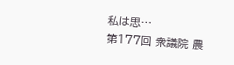私は思…
第177回 衆議院 農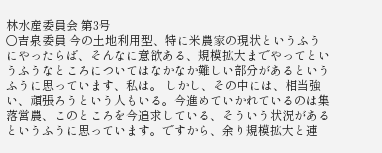林水産委員会 第3号
○吉泉委員 今の土地利用型、特に米農家の現状というふうにやったらば、そんなに意欲ある、規模拡大までやってというふうなところについてはなかなか難しい部分があるというふうに思っています、私は。 しかし、その中には、相当強い、頑張ろうという人もいる。今進めていかれているのは集落営農、このところを今追求している、そういう状況があるというふうに思っています。ですから、余り規模拡大と連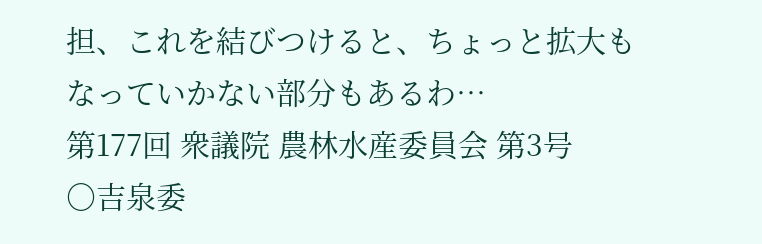担、これを結びつけると、ちょっと拡大もなっていかない部分もあるわ…
第177回 衆議院 農林水産委員会 第3号
○吉泉委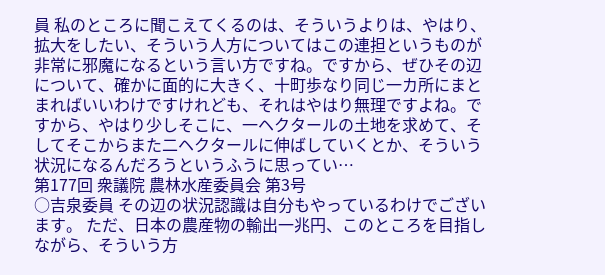員 私のところに聞こえてくるのは、そういうよりは、やはり、拡大をしたい、そういう人方についてはこの連担というものが非常に邪魔になるという言い方ですね。ですから、ぜひその辺について、確かに面的に大きく、十町歩なり同じ一カ所にまとまればいいわけですけれども、それはやはり無理ですよね。ですから、やはり少しそこに、一ヘクタールの土地を求めて、そしてそこからまた二ヘクタールに伸ばしていくとか、そういう状況になるんだろうというふうに思ってい…
第177回 衆議院 農林水産委員会 第3号
○吉泉委員 その辺の状況認識は自分もやっているわけでございます。 ただ、日本の農産物の輸出一兆円、このところを目指しながら、そういう方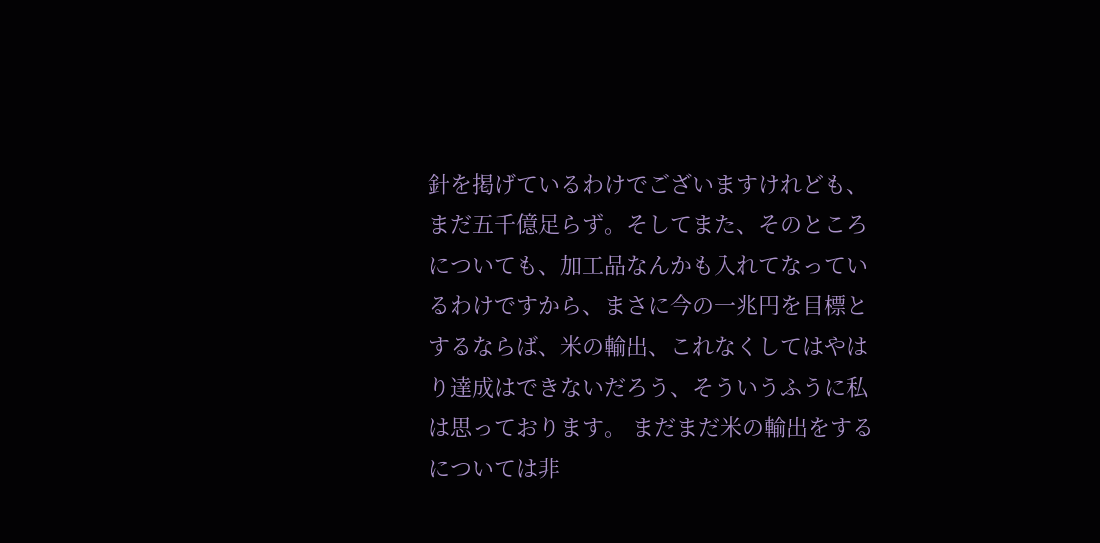針を掲げているわけでございますけれども、まだ五千億足らず。そしてまた、そのところについても、加工品なんかも入れてなっているわけですから、まさに今の一兆円を目標とするならば、米の輸出、これなくしてはやはり達成はできないだろう、そういうふうに私は思っております。 まだまだ米の輸出をするについては非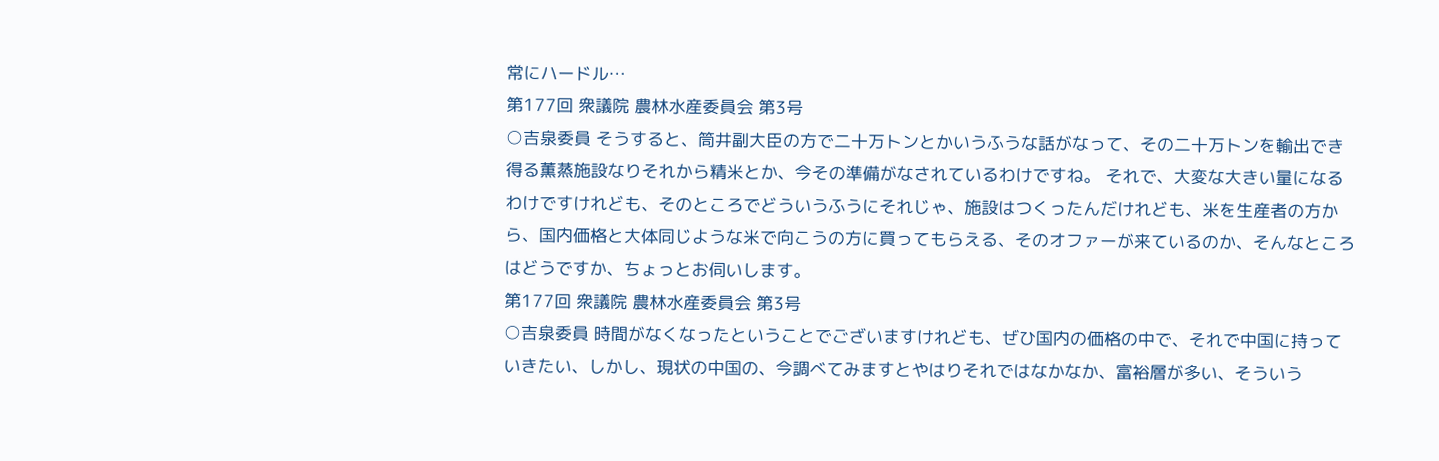常にハードル…
第177回 衆議院 農林水産委員会 第3号
○吉泉委員 そうすると、筒井副大臣の方で二十万トンとかいうふうな話がなって、その二十万トンを輸出でき得る薫蒸施設なりそれから精米とか、今その準備がなされているわけですね。 それで、大変な大きい量になるわけですけれども、そのところでどういうふうにそれじゃ、施設はつくったんだけれども、米を生産者の方から、国内価格と大体同じような米で向こうの方に買ってもらえる、そのオファーが来ているのか、そんなところはどうですか、ちょっとお伺いします。
第177回 衆議院 農林水産委員会 第3号
○吉泉委員 時間がなくなったということでございますけれども、ぜひ国内の価格の中で、それで中国に持っていきたい、しかし、現状の中国の、今調べてみますとやはりそれではなかなか、富裕層が多い、そういう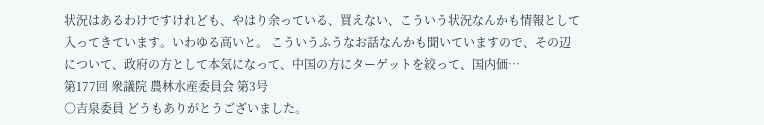状況はあるわけですけれども、やはり余っている、買えない、こういう状況なんかも情報として入ってきています。いわゆる高いと。 こういうふうなお話なんかも聞いていますので、その辺について、政府の方として本気になって、中国の方にターゲットを絞って、国内価…
第177回 衆議院 農林水産委員会 第3号
○吉泉委員 どうもありがとうございました。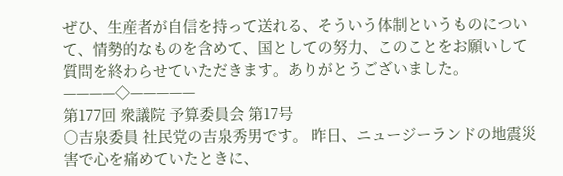ぜひ、生産者が自信を持って送れる、そういう体制というものについて、情勢的なものを含めて、国としての努力、このことをお願いして質問を終わらせていただきます。ありがとうございました。 ————◇—————
第177回 衆議院 予算委員会 第17号
○吉泉委員 社民党の吉泉秀男です。 昨日、ニュージーランドの地震災害で心を痛めていたときに、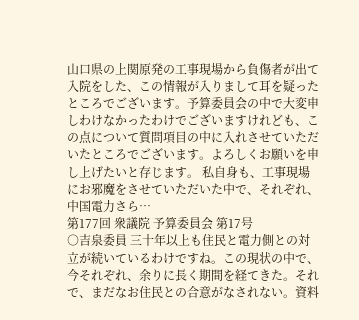山口県の上関原発の工事現場から負傷者が出て入院をした、この情報が入りまして耳を疑ったところでございます。予算委員会の中で大変申しわけなかったわけでございますけれども、この点について質問項目の中に入れさせていただいたところでございます。よろしくお願いを申し上げたいと存じます。 私自身も、工事現場にお邪魔をさせていただいた中で、それぞれ、中国電力さら…
第177回 衆議院 予算委員会 第17号
○吉泉委員 三十年以上も住民と電力側との対立が続いているわけですね。この現状の中で、今それぞれ、余りに長く期間を経てきた。それで、まだなお住民との合意がなされない。資料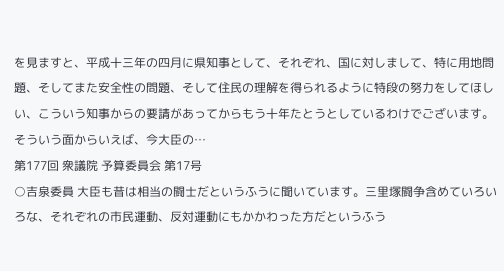を見ますと、平成十三年の四月に県知事として、それぞれ、国に対しまして、特に用地問題、そしてまた安全性の問題、そして住民の理解を得られるように特段の努力をしてほしい、こういう知事からの要請があってからもう十年たとうとしているわけでございます。 そういう面からいえば、今大臣の…
第177回 衆議院 予算委員会 第17号
○吉泉委員 大臣も昔は相当の闘士だというふうに聞いています。三里塚闘争含めていろいろな、それぞれの市民運動、反対運動にもかかわった方だというふう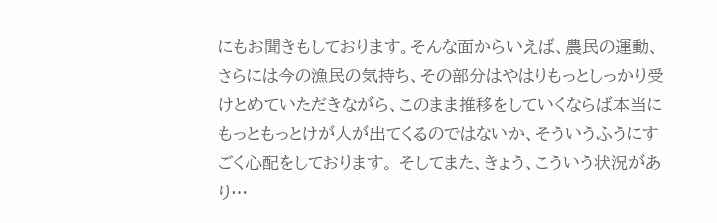にもお聞きもしております。そんな面からいえば、農民の運動、さらには今の漁民の気持ち、その部分はやはりもっとしっかり受けとめていただきながら、このまま推移をしていくならば本当にもっともっとけが人が出てくるのではないか、そういうふうにすごく心配をしております。 そしてまた、きょう、こういう状況があり…